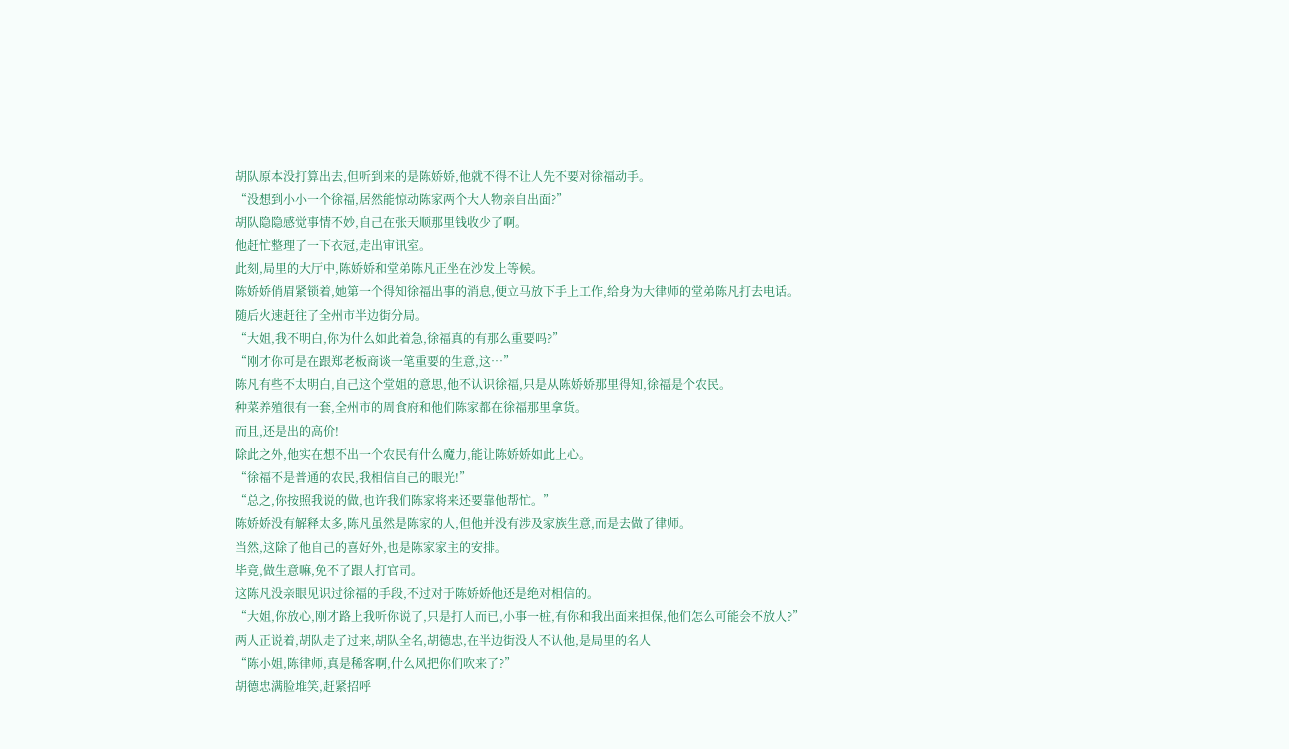胡队原本没打算出去,但听到来的是陈娇娇,他就不得不让人先不要对徐福动手。
“没想到小小一个徐福,居然能惊动陈家两个大人物亲自出面?”
胡队隐隐感觉事情不妙,自己在张天顺那里钱收少了啊。
他赶忙整理了一下衣冠,走出审讯室。
此刻,局里的大厅中,陈娇娇和堂弟陈凡正坐在沙发上等候。
陈娇娇俏眉紧锁着,她第一个得知徐福出事的消息,便立马放下手上工作,给身为大律师的堂弟陈凡打去电话。
随后火速赶往了全州市半边街分局。
“大姐,我不明白,你为什么如此着急,徐福真的有那么重要吗?”
“刚才你可是在跟郑老板商谈一笔重要的生意,这…”
陈凡有些不太明白,自己这个堂姐的意思,他不认识徐福,只是从陈娇娇那里得知,徐福是个农民。
种菜养殖很有一套,全州市的周食府和他们陈家都在徐福那里拿货。
而且,还是出的高价!
除此之外,他实在想不出一个农民有什么魔力,能让陈娇娇如此上心。
“徐福不是普通的农民,我相信自己的眼光!”
“总之,你按照我说的做,也许我们陈家将来还要靠他帮忙。”
陈娇娇没有解释太多,陈凡虽然是陈家的人,但他并没有涉及家族生意,而是去做了律师。
当然,这除了他自己的喜好外,也是陈家家主的安排。
毕竟,做生意嘛,免不了跟人打官司。
这陈凡没亲眼见识过徐福的手段,不过对于陈娇娇他还是绝对相信的。
“大姐,你放心,刚才路上我听你说了,只是打人而已,小事一桩,有你和我出面来担保,他们怎么可能会不放人?”
两人正说着,胡队走了过来,胡队全名,胡德忠,在半边街没人不认他,是局里的名人
“陈小姐,陈律师,真是稀客啊,什么风把你们吹来了?”
胡德忠满脸堆笑,赶紧招呼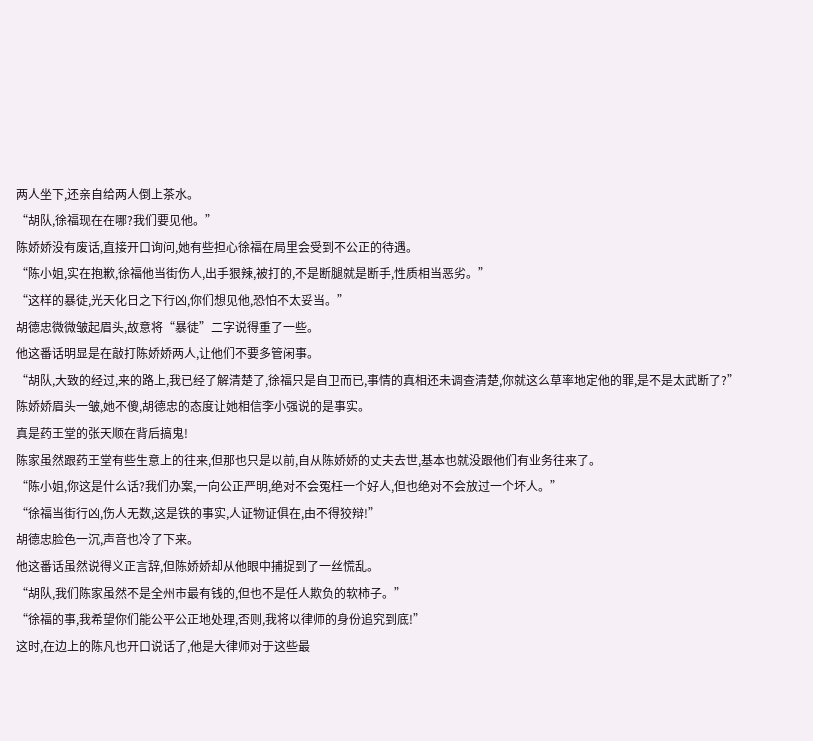两人坐下,还亲自给两人倒上茶水。
“胡队,徐福现在在哪?我们要见他。”
陈娇娇没有废话,直接开口询问,她有些担心徐福在局里会受到不公正的待遇。
“陈小姐,实在抱歉,徐福他当街伤人,出手狠辣,被打的,不是断腿就是断手,性质相当恶劣。”
“这样的暴徒,光天化日之下行凶,你们想见他,恐怕不太妥当。”
胡德忠微微皱起眉头,故意将“暴徒”二字说得重了一些。
他这番话明显是在敲打陈娇娇两人,让他们不要多管闲事。
“胡队,大致的经过,来的路上,我已经了解清楚了,徐福只是自卫而已,事情的真相还未调查清楚,你就这么草率地定他的罪,是不是太武断了?”
陈娇娇眉头一皱,她不傻,胡德忠的态度让她相信李小强说的是事实。
真是药王堂的张天顺在背后搞鬼!
陈家虽然跟药王堂有些生意上的往来,但那也只是以前,自从陈娇娇的丈夫去世,基本也就没跟他们有业务往来了。
“陈小姐,你这是什么话?我们办案,一向公正严明,绝对不会冤枉一个好人,但也绝对不会放过一个坏人。”
“徐福当街行凶,伤人无数,这是铁的事实,人证物证俱在,由不得狡辩!”
胡德忠脸色一沉,声音也冷了下来。
他这番话虽然说得义正言辞,但陈娇娇却从他眼中捕捉到了一丝慌乱。
“胡队,我们陈家虽然不是全州市最有钱的,但也不是任人欺负的软柿子。”
“徐福的事,我希望你们能公平公正地处理,否则,我将以律师的身份追究到底!”
这时,在边上的陈凡也开口说话了,他是大律师对于这些最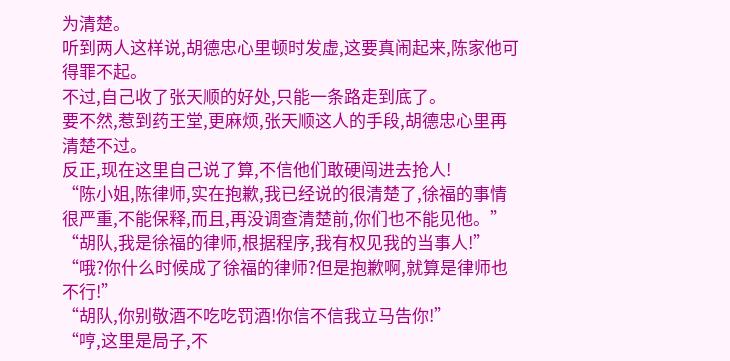为清楚。
听到两人这样说,胡德忠心里顿时发虚,这要真闹起来,陈家他可得罪不起。
不过,自己收了张天顺的好处,只能一条路走到底了。
要不然,惹到药王堂,更麻烦,张天顺这人的手段,胡德忠心里再清楚不过。
反正,现在这里自己说了算,不信他们敢硬闯进去抢人!
“陈小姐,陈律师,实在抱歉,我已经说的很清楚了,徐福的事情很严重,不能保释,而且,再没调查清楚前,你们也不能见他。”
“胡队,我是徐福的律师,根据程序,我有权见我的当事人!”
“哦?你什么时候成了徐福的律师?但是抱歉啊,就算是律师也不行!”
“胡队,你别敬酒不吃吃罚酒!你信不信我立马告你!”
“哼,这里是局子,不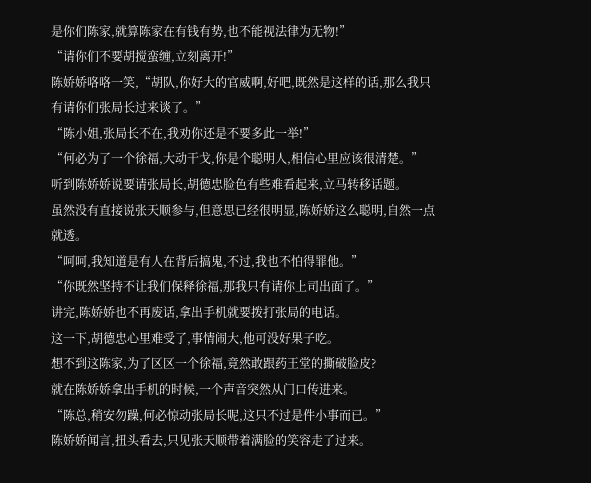是你们陈家,就算陈家在有钱有势,也不能视法律为无物!”
“请你们不要胡搅蛮缠,立刻离开!”
陈娇娇咯咯一笑,“胡队,你好大的官威啊,好吧,既然是这样的话,那么我只有请你们张局长过来谈了。”
“陈小姐,张局长不在,我劝你还是不要多此一举!”
“何必为了一个徐福,大动干戈,你是个聪明人,相信心里应该很清楚。”
听到陈娇娇说要请张局长,胡德忠脸色有些难看起来,立马转移话题。
虽然没有直接说张天顺参与,但意思已经很明显,陈娇娇这么聪明,自然一点就透。
“呵呵,我知道是有人在背后搞鬼,不过,我也不怕得罪他。”
“你既然坚持不让我们保释徐福,那我只有请你上司出面了。”
讲完,陈娇娇也不再废话,拿出手机就要拨打张局的电话。
这一下,胡德忠心里难受了,事情闹大,他可没好果子吃。
想不到这陈家,为了区区一个徐福,竟然敢跟药王堂的撕破脸皮?
就在陈娇娇拿出手机的时候,一个声音突然从门口传进来。
“陈总,稍安勿躁,何必惊动张局长呢,这只不过是件小事而已。”
陈娇娇闻言,扭头看去,只见张天顺带着满脸的笑容走了过来。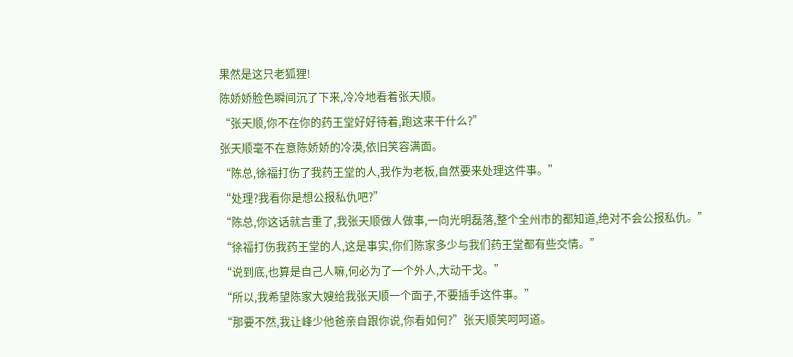果然是这只老狐狸!
陈娇娇脸色瞬间沉了下来,冷冷地看着张天顺。
“张天顺,你不在你的药王堂好好待着,跑这来干什么?”
张天顺毫不在意陈娇娇的冷漠,依旧笑容满面。
“陈总,徐福打伤了我药王堂的人,我作为老板,自然要来处理这件事。”
“处理?我看你是想公报私仇吧?”
“陈总,你这话就言重了,我张天顺做人做事,一向光明磊落,整个全州市的都知道,绝对不会公报私仇。”
“徐福打伤我药王堂的人,这是事实,你们陈家多少与我们药王堂都有些交情。”
“说到底,也算是自己人嘛,何必为了一个外人,大动干戈。”
“所以,我希望陈家大嫂给我张天顺一个面子,不要插手这件事。”
“那要不然,我让峰少他爸亲自跟你说,你看如何?”张天顺笑呵呵道。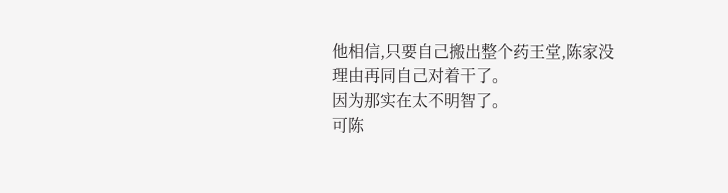他相信,只要自己搬出整个药王堂,陈家没理由再同自己对着干了。
因为那实在太不明智了。
可陈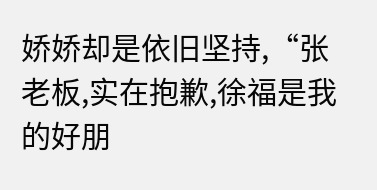娇娇却是依旧坚持,“张老板,实在抱歉,徐福是我的好朋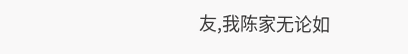友,我陈家无论如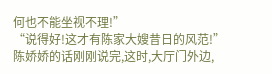何也不能坐视不理!”
“说得好!这才有陈家大嫂昔日的风范!”
陈娇娇的话刚刚说完,这时,大厅门外边,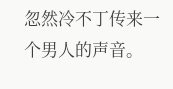忽然冷不丁传来一个男人的声音。